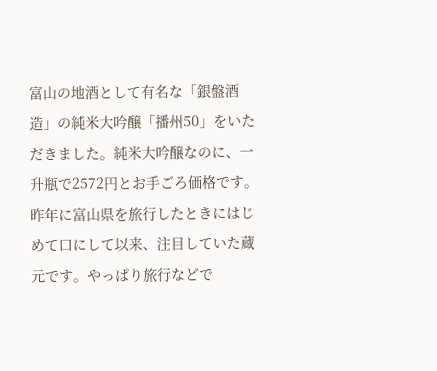富山の地酒として有名な「銀盤酒造」の純米大吟醸「播州50」をいただきました。純米大吟醸なのに、一升瓶で2572円とお手ごろ価格です。
昨年に富山県を旅行したときにはじめて口にして以来、注目していた蔵元です。やっぱり旅行などで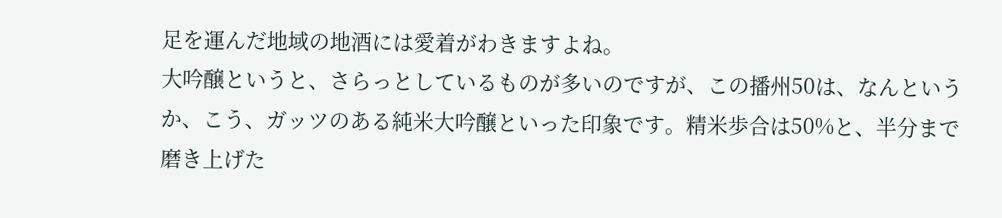足を運んだ地域の地酒には愛着がわきますよね。
大吟醸というと、さらっとしているものが多いのですが、この播州50は、なんというか、こう、ガッツのある純米大吟醸といった印象です。精米歩合は50%と、半分まで磨き上げた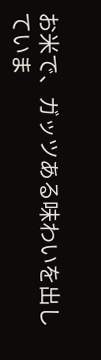お米で、ガッツある味わいを出していま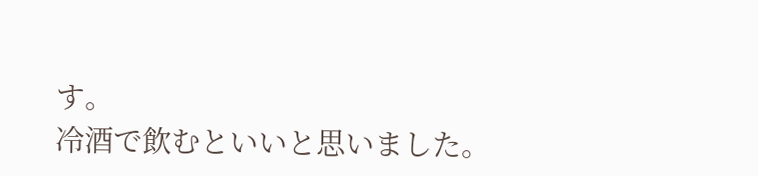す。
冷酒で飲むといいと思いました。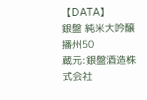【DATA】
銀盤 純米大吟醸 播州50
蔵元:銀盤酒造株式会社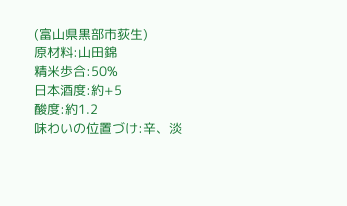(富山県黒部市荻生)
原材料:山田錦
精米歩合:50%
日本酒度:約+5
酸度:約1.2
味わいの位置づけ:辛、淡